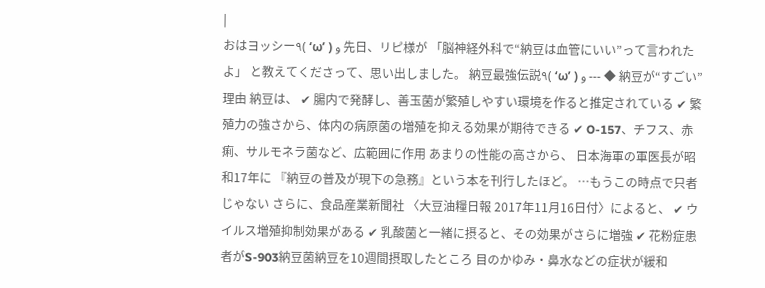|
おはヨッシー٩( ‘ω’ ) و 先日、リピ様が 「脳神経外科で“納豆は血管にいい”って言われたよ」 と教えてくださって、思い出しました。 納豆最強伝説٩( ‘ω’ ) و --- ◆ 納豆が“すごい”理由 納豆は、 ✔ 腸内で発酵し、善玉菌が繁殖しやすい環境を作ると推定されている ✔ 繁殖力の強さから、体内の病原菌の増殖を抑える効果が期待できる ✔ O-157、チフス、赤痢、サルモネラ菌など、広範囲に作用 あまりの性能の高さから、 日本海軍の軍医長が昭和17年に 『納豆の普及が現下の急務』という本を刊行したほど。 …もうこの時点で只者じゃない さらに、食品産業新聞社 〈大豆油糧日報 2017年11月16日付〉によると、 ✔ ウイルス増殖抑制効果がある ✔ 乳酸菌と一緒に摂ると、その効果がさらに増強 ✔ 花粉症患者がS-903納豆菌納豆を10週間摂取したところ 目のかゆみ・鼻水などの症状が緩和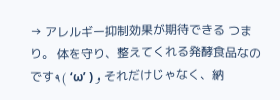→ アレルギー抑制効果が期待できる つまり。 体を守り、整えてくれる発酵食品なのです٩( ‘ω’ ) و それだけじゃなく、納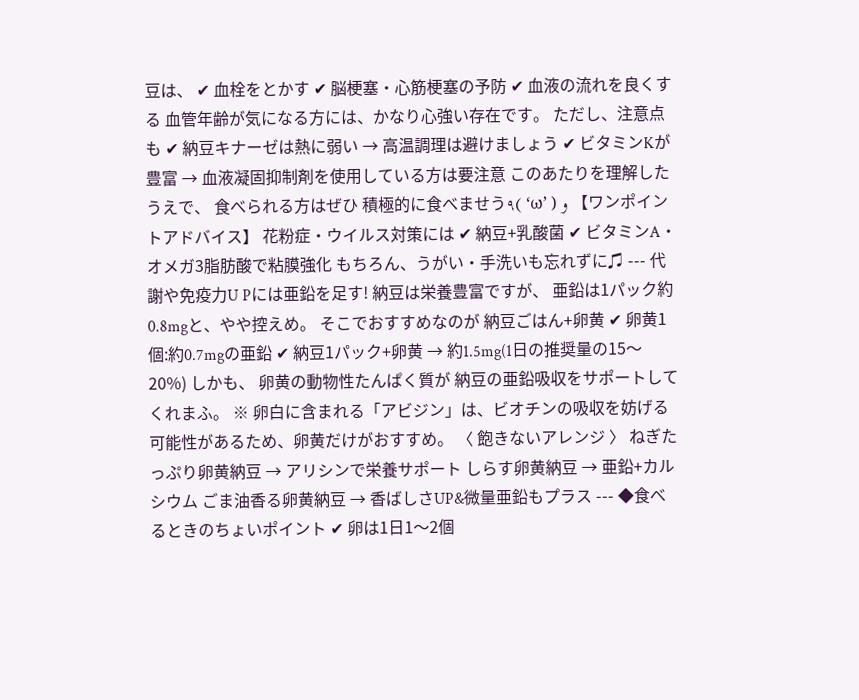豆は、 ✔ 血栓をとかす ✔ 脳梗塞・心筋梗塞の予防 ✔ 血液の流れを良くする 血管年齢が気になる方には、かなり心強い存在です。 ただし、注意点も ✔ 納豆キナーゼは熱に弱い → 高温調理は避けましょう ✔ ビタミンKが豊富 → 血液凝固抑制剤を使用している方は要注意 このあたりを理解したうえで、 食べられる方はぜひ 積極的に食べませう٩( ‘ω’ ) و 【ワンポイントアドバイス】 花粉症・ウイルス対策には ✔ 納豆+乳酸菌 ✔ ビタミンA・オメガ3脂肪酸で粘膜強化 もちろん、うがい・手洗いも忘れずに♫ --- 代謝や免疫力U Pには亜鉛を足す! 納豆は栄養豊富ですが、 亜鉛は1パック約0.8mgと、やや控えめ。 そこでおすすめなのが 納豆ごはん+卵黄 ✔ 卵黄1個:約0.7mgの亜鉛 ✔ 納豆1パック+卵黄 → 約1.5mg(1日の推奨量の15〜20%) しかも、 卵黄の動物性たんぱく質が 納豆の亜鉛吸収をサポートしてくれまふ。 ※ 卵白に含まれる「アビジン」は、ビオチンの吸収を妨げる可能性があるため、卵黄だけがおすすめ。 〈 飽きないアレンジ 〉 ねぎたっぷり卵黄納豆 → アリシンで栄養サポート しらす卵黄納豆 → 亜鉛+カルシウム ごま油香る卵黄納豆 → 香ばしさUP&微量亜鉛もプラス --- ◆食べるときのちょいポイント ✔ 卵は1日1〜2個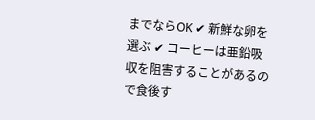までならOK ✔ 新鮮な卵を選ぶ ✔ コーヒーは亜鉛吸収を阻害することがあるので食後す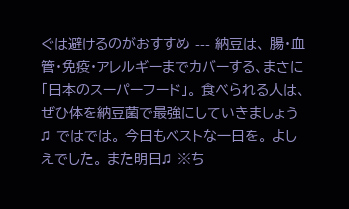ぐは避けるのがおすすめ --- 納豆は、 腸・血管・免疫・アレルギーまでカバーする、まさに「日本のスーパーフード」。 食べられる人は、 ぜひ体を納豆菌で最強にしていきましょう♫ ではでは。 今日もベストな一日を。 よしえでした。 また明日♫ ※ち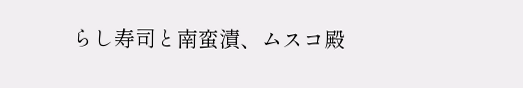らし寿司と南蛮漬、ムスコ殿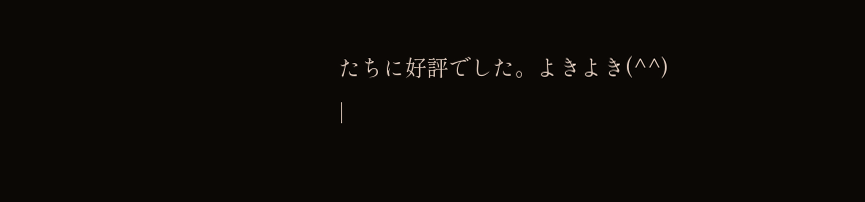たちに好評でした。よきよき(^^)
|